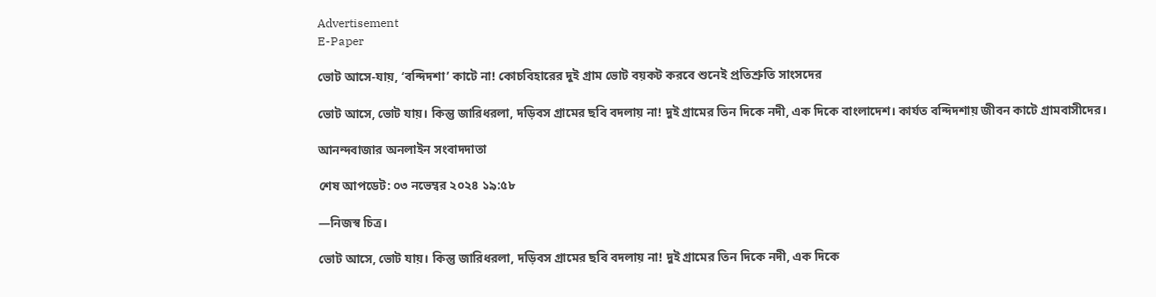Advertisement
E-Paper

ভোট আসে-যায়, ‘বন্দিদশা’ কাটে না! কোচবিহারের দুই গ্রাম ভোট বয়কট করবে শুনেই প্রতিশ্রুতি সাংসদের

ভোট আসে, ভোট যায়। কিন্তু জারিধরলা, দড়িবস গ্রামের ছবি বদলায় না! দুই গ্রামের তিন দিকে নদী, এক দিকে বাংলাদেশ। কার্যত বন্দিদশায় জীবন কাটে গ্রামবাসীদের।

আনন্দবাজার অনলাইন সংবাদদাতা

শেষ আপডেট: ০৩ নভেম্বর ২০২৪ ১৯:৫৮

—নিজস্ব চিত্র।

ভোট আসে, ভোট যায়। কিন্তু জারিধরলা, দড়িবস গ্রামের ছবি বদলায় না! দুই গ্রামের তিন দিকে নদী, এক দিকে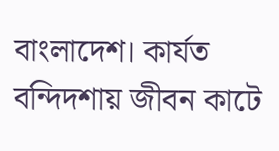বাংলাদেশ। কার্যত বন্দিদশায় জীবন কাটে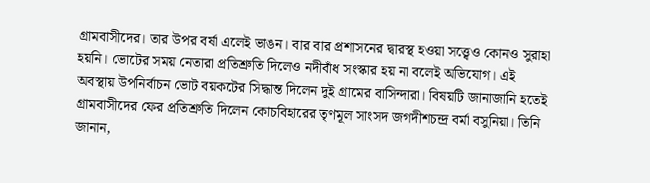গ্রামবাসীদের। তার উপর বর্ষা এলেই ভাঙন। বার বার প্রশাসনের দ্বারস্থ হওয়া সত্ত্বেও কোনও সুরাহা হয়নি। ভোটের সময় নেতারা প্রতিশ্রুতি দিলেও নদীবাঁধ সংস্কার হয় না বলেই অভিযোগ। এই অবস্থায় উপনির্বাচন ভোট বয়কটের সিদ্ধান্ত দিলেন দুই গ্রামের বাসিন্দারা। বিষয়টি জানাজানি হতেই গ্রামবাসীদের ফের প্রতিশ্রুতি দিলেন কোচবিহারের তৃণমূল সাংসদ জগদীশচন্দ্র বর্মা বসুনিয়া। তিনি জানান,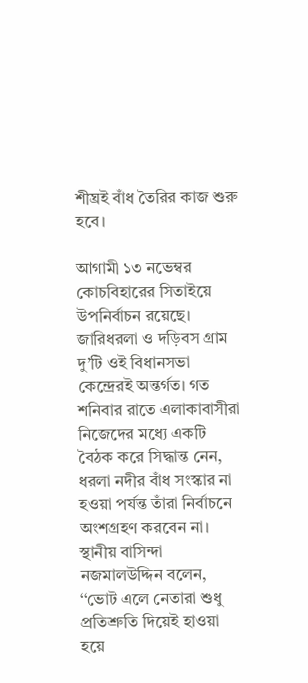শীঘ্রই বাঁধ তৈরির কাজ শুরু হবে।

আগামী ১৩ নভেম্বর কোচবিহারের সিতাইয়ে উপনির্বাচন রয়েছে। জারিধরলা ও দড়িবস গ্রাম দু’টি ওই বিধানসভা কেন্দ্রেরই অন্তর্গত। গত শনিবার রাতে এলাকাবাসীরা নিজেদের মধ্যে একটি বৈঠক করে সিদ্ধান্ত নেন, ধরলা নদীর বাঁধ সংস্কার না হওয়া পর্যন্ত তাঁরা নির্বাচনে অংশগ্রহণ করবেন না। স্থানীয় বাসিন্দা নজমালউদ্দিন বলেন, ‘‘ভোট এলে নেতারা শুধু প্রতিশ্রুতি দিয়েই হাওয়া হয়ে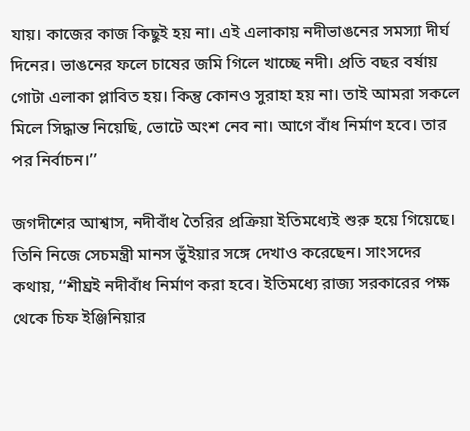যায়। কাজের কাজ কিছুই হয় না। এই এলাকায় নদীভাঙনের সমস্যা দীর্ঘ দিনের। ভাঙনের ফলে চাষের জমি গিলে খাচ্ছে নদী। প্রতি বছর বর্ষায় গোটা এলাকা প্লাবিত হয়। কিন্তু কোনও সুরাহা হয় না। তাই আমরা সকলে মিলে সিদ্ধান্ত নিয়েছি, ভোটে অংশ নেব না। আগে বাঁধ নির্মাণ হবে। তার পর নির্বাচন।’’

জগদীশের আশ্বাস, নদীবাঁধ তৈরির প্রক্রিয়া ইতিমধ্যেই শুরু হয়ে গিয়েছে। তিনি নিজে সেচমন্ত্রী মানস ভুঁইয়ার সঙ্গে দেখাও করেছেন। সাংসদের কথায়, ‘‘শীঘ্রই নদীবাঁধ নির্মাণ করা হবে। ইতিমধ্যে রাজ্য সরকারের পক্ষ থেকে চিফ ইঞ্জিনিয়ার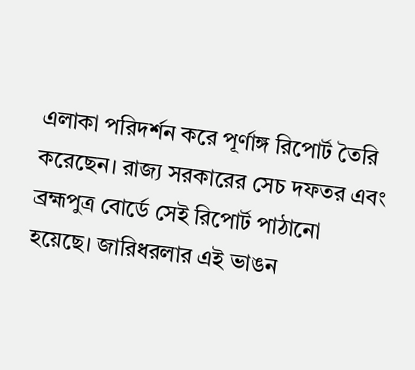এলাকা পরিদর্শন করে পূর্ণাঙ্গ রিপোর্ট তৈরি করেছেন। রাজ্য সরকারের সেচ দফতর এবং ব্রহ্মপুত্র বোর্ডে সেই রিপোর্ট পাঠানো হয়েছে। জারিধরলার এই ভাঙন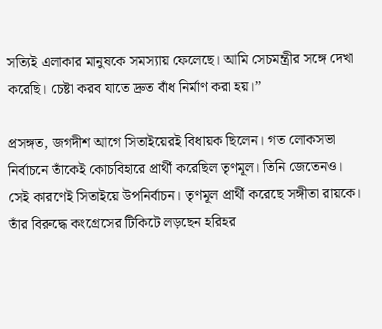সত্যিই এলাকার মানুষকে সমস্যায় ফেলেছে। আমি সেচমন্ত্রীর সঙ্গে দেখা করেছি। চেষ্টা করব যাতে দ্রুত বাঁধ নির্মাণ করা হয়।’’

প্রসঙ্গত, জগদীশ আগে সিতাইয়েরই বিধায়ক ছিলেন। গত লোকসভা নির্বাচনে তাঁকেই কোচবিহারে প্রার্থী করেছিল তৃণমূল। তিনি জেতেনও। সেই কারণেই সিতাইয়ে উপনির্বাচন। তৃণমূল প্রার্থী করেছে সঙ্গীতা রায়কে। তাঁর বিরুদ্ধে কংগ্রেসের টিকিটে লড়ছেন হরিহর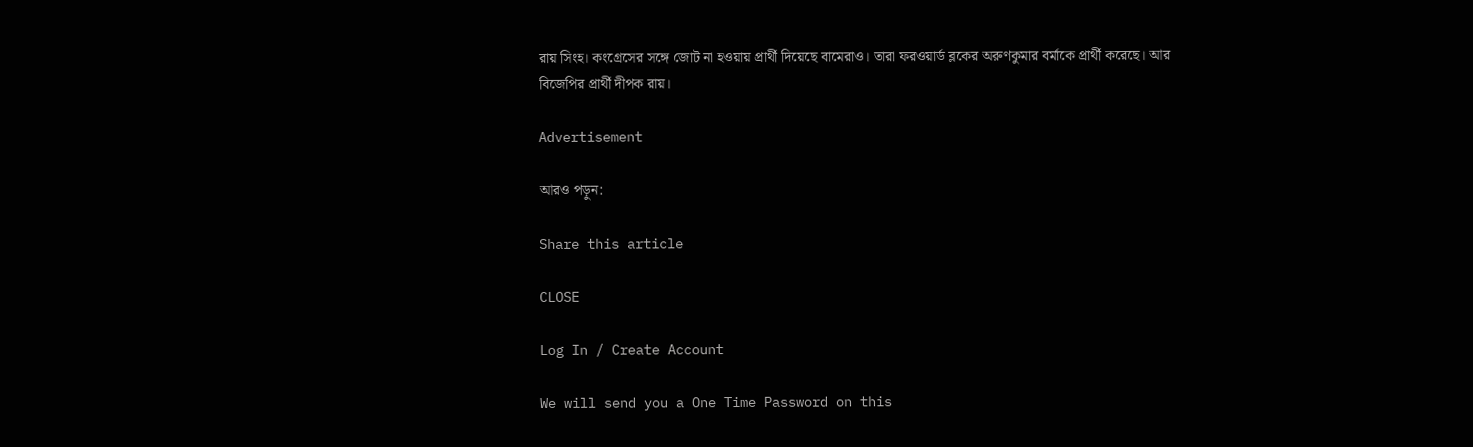রায় সিংহ। কংগ্রেসের সঙ্গে জোট না হওয়ায় প্রার্থী দিয়েছে বামেরাও। তারা ফরওয়ার্ড ব্লকের অরুণকুমার বর্মাকে প্রার্থী করেছে। আর বিজেপির প্রার্থী দীপক রায়।

Advertisement

আরও পড়ুন:

Share this article

CLOSE

Log In / Create Account

We will send you a One Time Password on this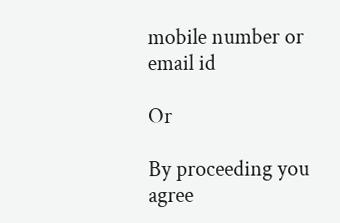mobile number or email id

Or

By proceeding you agree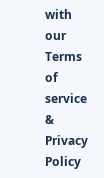with our Terms of service & Privacy Policy